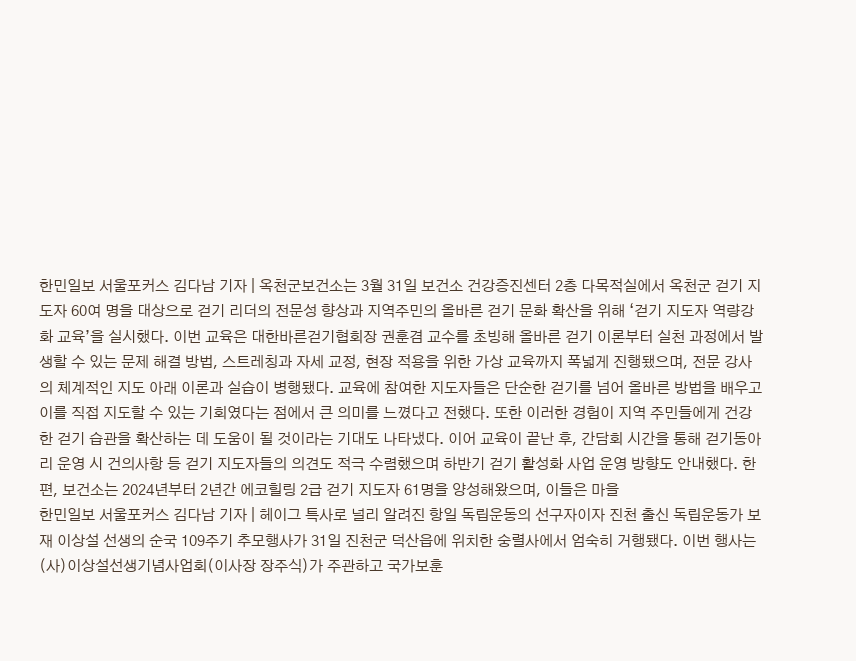한민일보 서울포커스 김다남 기자 | 옥천군보건소는 3월 31일 보건소 건강증진센터 2층 다목적실에서 옥천군 걷기 지도자 60여 명을 대상으로 걷기 리더의 전문성 향상과 지역주민의 올바른 걷기 문화 확산을 위해 ‘걷기 지도자 역량강화 교육’을 실시했다. 이번 교육은 대한바른걷기협회장 권훈겸 교수를 초빙해 올바른 걷기 이론부터 실천 과정에서 발생할 수 있는 문제 해결 방법, 스트레칭과 자세 교정, 현장 적용을 위한 가상 교육까지 폭넓게 진행됐으며, 전문 강사의 체계적인 지도 아래 이론과 실습이 병행됐다. 교육에 참여한 지도자들은 단순한 걷기를 넘어 올바른 방법을 배우고 이를 직접 지도할 수 있는 기회였다는 점에서 큰 의미를 느꼈다고 전했다. 또한 이러한 경험이 지역 주민들에게 건강한 걷기 습관을 확산하는 데 도움이 될 것이라는 기대도 나타냈다. 이어 교육이 끝난 후, 간담회 시간을 통해 걷기동아리 운영 시 건의사항 등 걷기 지도자들의 의견도 적극 수렴했으며 하반기 걷기 활성화 사업 운영 방향도 안내했다. 한편, 보건소는 2024년부터 2년간 에코힐링 2급 걷기 지도자 61명을 양성해왔으며, 이들은 마을
한민일보 서울포커스 김다남 기자 | 헤이그 특사로 널리 알려진 항일 독립운동의 선구자이자 진천 출신 독립운동가 보재 이상설 선생의 순국 109주기 추모행사가 31일 진천군 덕산읍에 위치한 숭렬사에서 엄숙히 거행됐다. 이번 행사는 (사)이상설선생기념사업회(이사장 장주식)가 주관하고 국가보훈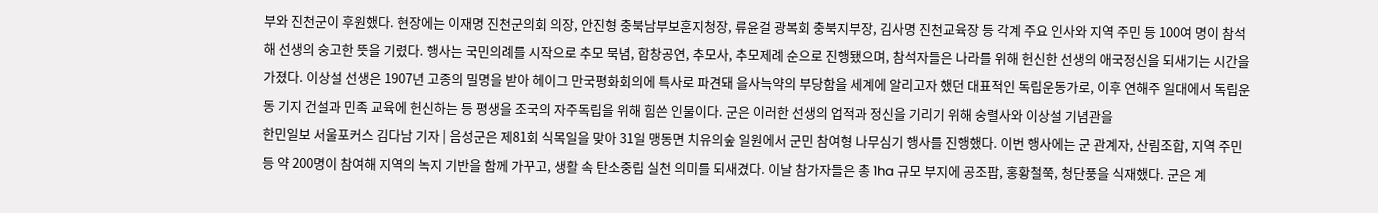부와 진천군이 후원했다. 현장에는 이재명 진천군의회 의장, 안진형 충북남부보훈지청장, 류윤걸 광복회 충북지부장, 김사명 진천교육장 등 각계 주요 인사와 지역 주민 등 100여 명이 참석해 선생의 숭고한 뜻을 기렸다. 행사는 국민의례를 시작으로 추모 묵념, 합창공연, 추모사, 추모제례 순으로 진행됐으며, 참석자들은 나라를 위해 헌신한 선생의 애국정신을 되새기는 시간을 가졌다. 이상설 선생은 1907년 고종의 밀명을 받아 헤이그 만국평화회의에 특사로 파견돼 을사늑약의 부당함을 세계에 알리고자 했던 대표적인 독립운동가로, 이후 연해주 일대에서 독립운동 기지 건설과 민족 교육에 헌신하는 등 평생을 조국의 자주독립을 위해 힘쓴 인물이다. 군은 이러한 선생의 업적과 정신을 기리기 위해 숭렬사와 이상설 기념관을
한민일보 서울포커스 김다남 기자 | 음성군은 제81회 식목일을 맞아 31일 맹동면 치유의숲 일원에서 군민 참여형 나무심기 행사를 진행했다. 이번 행사에는 군 관계자, 산림조합, 지역 주민 등 약 200명이 참여해 지역의 녹지 기반을 함께 가꾸고, 생활 속 탄소중립 실천 의미를 되새겼다. 이날 참가자들은 총 1ha 규모 부지에 공조팝, 홍황철쭉, 청단풍을 식재했다. 군은 계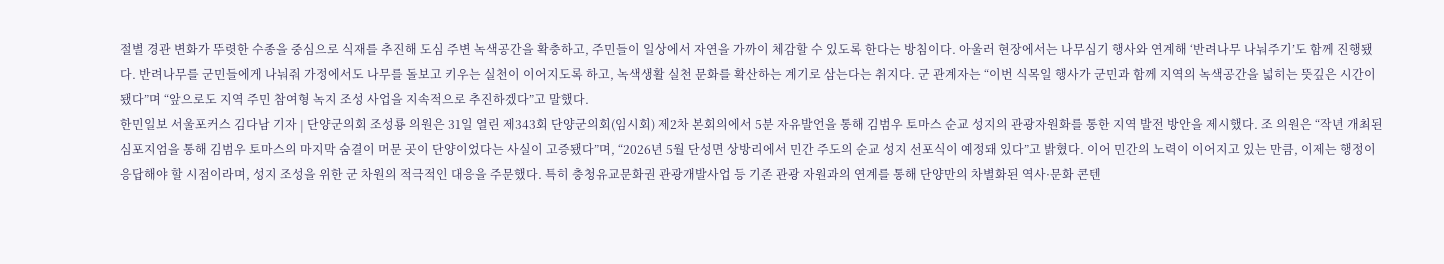절별 경관 변화가 뚜렷한 수종을 중심으로 식재를 추진해 도심 주변 녹색공간을 확충하고, 주민들이 일상에서 자연을 가까이 체감할 수 있도록 한다는 방침이다. 아울러 현장에서는 나무심기 행사와 연계해 ‘반려나무 나눠주기’도 함께 진행됐다. 반려나무를 군민들에게 나눠줘 가정에서도 나무를 돌보고 키우는 실천이 이어지도록 하고, 녹색생활 실천 문화를 확산하는 계기로 삼는다는 취지다. 군 관계자는 “이번 식목일 행사가 군민과 함께 지역의 녹색공간을 넓히는 뜻깊은 시간이 됐다”며 “앞으로도 지역 주민 참여형 녹지 조성 사업을 지속적으로 추진하겠다”고 말했다.
한민일보 서울포커스 김다남 기자 | 단양군의회 조성룡 의원은 31일 열린 제343회 단양군의회(임시회) 제2차 본회의에서 5분 자유발언을 통해 김범우 토마스 순교 성지의 관광자원화를 통한 지역 발전 방안을 제시했다. 조 의원은 “작년 개최된 심포지엄을 통해 김범우 토마스의 마지막 숨결이 머문 곳이 단양이었다는 사실이 고증됐다”며, “2026년 5월 단성면 상방리에서 민간 주도의 순교 성지 선포식이 예정돼 있다”고 밝혔다. 이어 민간의 노력이 이어지고 있는 만큼, 이제는 행정이 응답해야 할 시점이라며, 성지 조성을 위한 군 차원의 적극적인 대응을 주문했다. 특히 충청유교문화권 관광개발사업 등 기존 관광 자원과의 연계를 통해 단양만의 차별화된 역사·문화 콘텐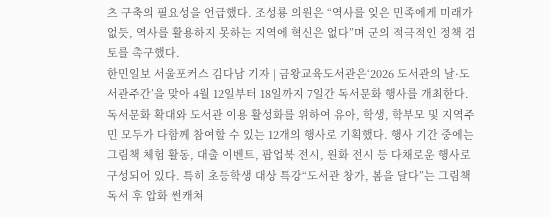츠 구축의 필요성을 언급했다. 조성룡 의원은 “역사를 잊은 민족에게 미래가 없듯, 역사를 활용하지 못하는 지역에 혁신은 없다”며 군의 적극적인 정책 검토를 촉구했다.
한민일보 서울포커스 김다남 기자 | 금왕교육도서관은‘2026 도서관의 날·도서관주간’을 맞아 4월 12일부터 18일까지 7일간 독서문화 행사를 개최한다. 독서문화 확대와 도서관 이용 활성화를 위하여 유아, 학생, 학부모 및 지역주민 모두가 다함께 참여할 수 있는 12개의 행사로 기획했다. 행사 기간 중에는 그림책 체험 활동, 대출 이벤트, 팝업북 전시, 원화 전시 등 다채로운 행사로 구성되어 있다. 특히 초등학생 대상 특강“도서관 창가, 봄을 달다”는 그림책 독서 후 압화 썬캐쳐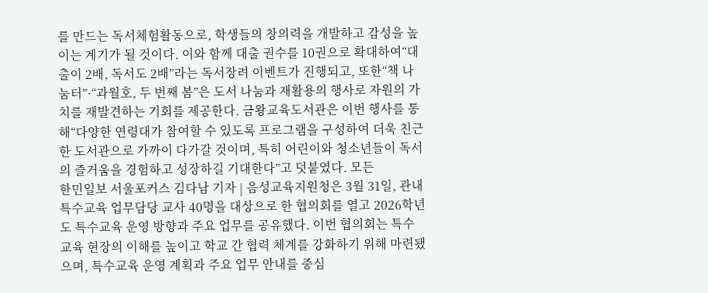를 만드는 독서체험활동으로, 학생들의 창의력을 개발하고 감성을 높이는 계기가 될 것이다. 이와 함께 대출 권수를 10권으로 확대하여“대출이 2배, 독서도 2배”라는 독서장려 이벤트가 진행되고, 또한“책 나눔터”·“과월호, 두 번째 봄”은 도서 나눔과 재활용의 행사로 자원의 가치를 재발견하는 기회를 제공한다. 금왕교육도서관은 이번 행사를 통해“다양한 연령대가 참여할 수 있도록 프로그램을 구성하여 더욱 친근한 도서관으로 가까이 다가갈 것이며, 특히 어린이와 청소년들이 독서의 즐거움을 경험하고 성장하길 기대한다”고 덧붙였다. 모든
한민일보 서울포커스 김다남 기자 | 음성교육지원청은 3월 31일, 관내 특수교육 업무담당 교사 40명을 대상으로 한 협의회를 열고 2026학년도 특수교육 운영 방향과 주요 업무를 공유했다. 이번 협의회는 특수교육 현장의 이해를 높이고 학교 간 협력 체계를 강화하기 위해 마련됐으며, 특수교육 운영 계획과 주요 업무 안내를 중심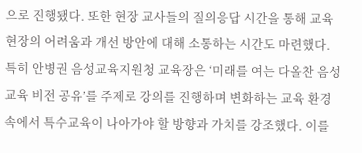으로 진행됐다. 또한 현장 교사들의 질의응답 시간을 통해 교육 현장의 어려움과 개선 방안에 대해 소통하는 시간도 마련했다. 특히 안병권 음성교육지원청 교육장은 ‘미래를 여는 다올찬 음성교육 비전 공유’를 주제로 강의를 진행하며 변화하는 교육 환경 속에서 특수교육이 나아가야 할 방향과 가치를 강조했다. 이를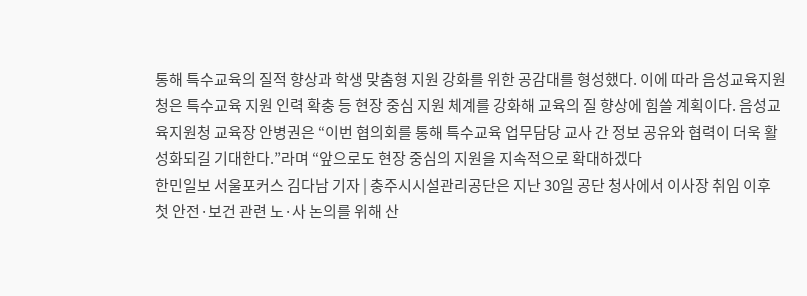통해 특수교육의 질적 향상과 학생 맞춤형 지원 강화를 위한 공감대를 형성했다. 이에 따라 음성교육지원청은 특수교육 지원 인력 확충 등 현장 중심 지원 체계를 강화해 교육의 질 향상에 힘쓸 계획이다. 음성교육지원청 교육장 안병권은 “이번 협의회를 통해 특수교육 업무담당 교사 간 정보 공유와 협력이 더욱 활성화되길 기대한다.”라며 “앞으로도 현장 중심의 지원을 지속적으로 확대하겠다
한민일보 서울포커스 김다남 기자 | 충주시시설관리공단은 지난 30일 공단 청사에서 이사장 취임 이후 첫 안전·보건 관련 노·사 논의를 위해 산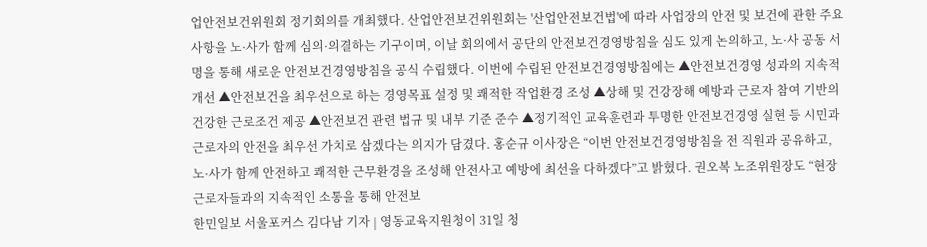업안전보건위원회 정기회의를 개최했다. 산업안전보건위원회는 '산업안전보건법'에 따라 사업장의 안전 및 보건에 관한 주요 사항을 노·사가 함께 심의·의결하는 기구이며, 이날 회의에서 공단의 안전보건경영방침을 심도 있게 논의하고, 노·사 공동 서명을 통해 새로운 안전보건경영방침을 공식 수립했다. 이번에 수립된 안전보건경영방침에는 ▲안전보건경영 성과의 지속적 개선 ▲안전보건을 최우선으로 하는 경영목표 설정 및 쾌적한 작업환경 조성 ▲상해 및 건강장해 예방과 근로자 참여 기반의 건강한 근로조건 제공 ▲안전보건 관련 법규 및 내부 기준 준수 ▲정기적인 교육훈련과 투명한 안전보건경영 실현 등 시민과 근로자의 안전을 최우선 가치로 삼겠다는 의지가 담겼다. 홍순규 이사장은 “이번 안전보건경영방침을 전 직원과 공유하고, 노·사가 함께 안전하고 쾌적한 근무환경을 조성해 안전사고 예방에 최선을 다하겠다”고 밝혔다. 권오복 노조위원장도 “현장 근로자들과의 지속적인 소통을 통해 안전보
한민일보 서울포커스 김다남 기자 | 영동교육지원청이 31일 청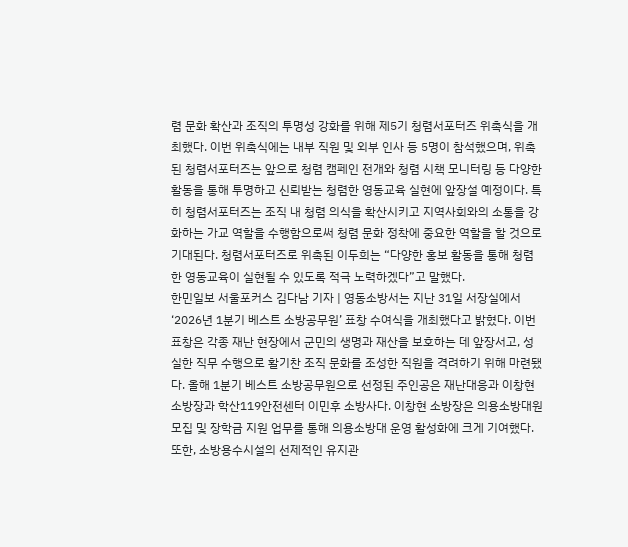렴 문화 확산과 조직의 투명성 강화를 위해 제5기 청렴서포터즈 위촉식을 개최했다. 이번 위촉식에는 내부 직원 및 외부 인사 등 5명이 참석했으며, 위촉된 청렴서포터즈는 앞으로 청렴 캠페인 전개와 청렴 시책 모니터링 등 다양한 활동을 통해 투명하고 신뢰받는 청렴한 영동교육 실현에 앞장설 예정이다. 특히 청렴서포터즈는 조직 내 청렴 의식을 확산시키고 지역사회와의 소통을 강화하는 가교 역할을 수행함으로써 청렴 문화 정착에 중요한 역할을 할 것으로 기대된다. 청렴서포터즈로 위촉된 이두희는 “다양한 홍보 활동을 통해 청렴한 영동교육이 실현될 수 있도록 적극 노력하겠다”고 말했다.
한민일보 서울포커스 김다남 기자 | 영동소방서는 지난 31일 서장실에서 ‘2026년 1분기 베스트 소방공무원’ 표창 수여식을 개최했다고 밝혔다. 이번 표창은 각종 재난 현장에서 군민의 생명과 재산을 보호하는 데 앞장서고, 성실한 직무 수행으로 활기찬 조직 문화를 조성한 직원을 격려하기 위해 마련됐다. 올해 1분기 베스트 소방공무원으로 선정된 주인공은 재난대응과 이창현 소방장과 학산119안전센터 이민후 소방사다. 이창현 소방장은 의용소방대원 모집 및 장학금 지원 업무를 통해 의용소방대 운영 활성화에 크게 기여했다. 또한, 소방용수시설의 선제적인 유지관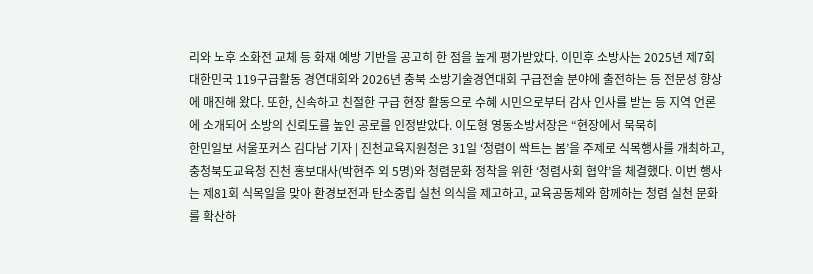리와 노후 소화전 교체 등 화재 예방 기반을 공고히 한 점을 높게 평가받았다. 이민후 소방사는 2025년 제7회 대한민국 119구급활동 경연대회와 2026년 충북 소방기술경연대회 구급전술 분야에 출전하는 등 전문성 향상에 매진해 왔다. 또한, 신속하고 친절한 구급 현장 활동으로 수혜 시민으로부터 감사 인사를 받는 등 지역 언론에 소개되어 소방의 신뢰도를 높인 공로를 인정받았다. 이도형 영동소방서장은 “현장에서 묵묵히
한민일보 서울포커스 김다남 기자 | 진천교육지원청은 31일 ‘청렴이 싹트는 봄’을 주제로 식목행사를 개최하고, 충청북도교육청 진천 홍보대사(박현주 외 5명)와 청렴문화 정착을 위한 ‘청렴사회 협약’을 체결했다. 이번 행사는 제81회 식목일을 맞아 환경보전과 탄소중립 실천 의식을 제고하고, 교육공동체와 함께하는 청렴 실천 문화를 확산하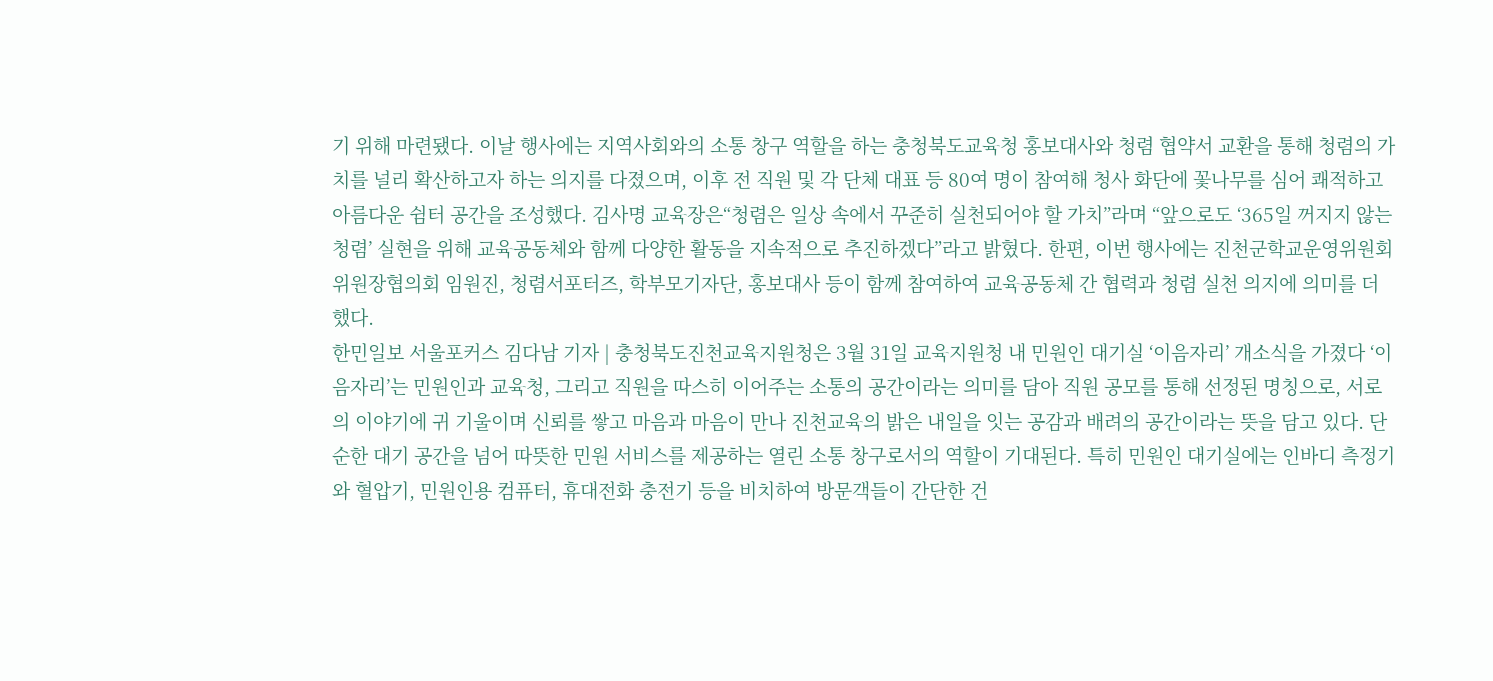기 위해 마련됐다. 이날 행사에는 지역사회와의 소통 창구 역할을 하는 충청북도교육청 홍보대사와 청렴 협약서 교환을 통해 청렴의 가치를 널리 확산하고자 하는 의지를 다졌으며, 이후 전 직원 및 각 단체 대표 등 80여 명이 참여해 청사 화단에 꽃나무를 심어 쾌적하고 아름다운 쉼터 공간을 조성했다. 김사명 교육장은“청렴은 일상 속에서 꾸준히 실천되어야 할 가치”라며 “앞으로도 ‘365일 꺼지지 않는 청렴’ 실현을 위해 교육공동체와 함께 다양한 활동을 지속적으로 추진하겠다”라고 밝혔다. 한편, 이번 행사에는 진천군학교운영위원회위원장협의회 임원진, 청렴서포터즈, 학부모기자단, 홍보대사 등이 함께 참여하여 교육공동체 간 협력과 청렴 실천 의지에 의미를 더했다.
한민일보 서울포커스 김다남 기자 | 충청북도진천교육지원청은 3월 31일 교육지원청 내 민원인 대기실 ‘이음자리’ 개소식을 가졌다 ‘이음자리’는 민원인과 교육청, 그리고 직원을 따스히 이어주는 소통의 공간이라는 의미를 담아 직원 공모를 통해 선정된 명칭으로, 서로의 이야기에 귀 기울이며 신뢰를 쌓고 마음과 마음이 만나 진천교육의 밝은 내일을 잇는 공감과 배려의 공간이라는 뜻을 담고 있다. 단순한 대기 공간을 넘어 따뜻한 민원 서비스를 제공하는 열린 소통 창구로서의 역할이 기대된다. 특히 민원인 대기실에는 인바디 측정기와 혈압기, 민원인용 컴퓨터, 휴대전화 충전기 등을 비치하여 방문객들이 간단한 건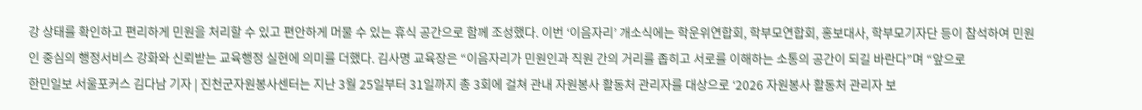강 상태를 확인하고 편리하게 민원을 처리할 수 있고 편안하게 머물 수 있는 휴식 공간으로 함께 조성했다. 이번 ‘이음자리’ 개소식에는 학운위연합회, 학부모연합회, 홍보대사, 학부모기자단 등이 참석하여 민원인 중심의 행정서비스 강화와 신뢰받는 교육행정 실현에 의미를 더했다. 김사명 교육장은 “이음자리가 민원인과 직원 간의 거리를 좁히고 서로를 이해하는 소통의 공간이 되길 바란다”며 “앞으로
한민일보 서울포커스 김다남 기자 | 진천군자원봉사센터는 지난 3월 25일부터 31일까지 총 3회에 걸쳐 관내 자원봉사 활동처 관리자를 대상으로 ‘2026 자원봉사 활동처 관리자 보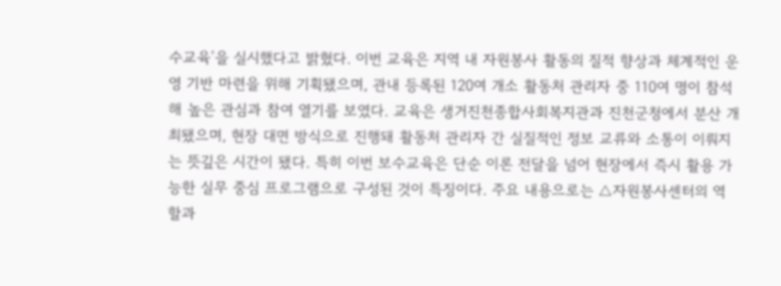수교육’을 실시했다고 밝혔다. 이번 교육은 지역 내 자원봉사 활동의 질적 향상과 체계적인 운영 기반 마련을 위해 기획됐으며, 관내 등록된 120여 개소 활동처 관리자 중 110여 명이 참석해 높은 관심과 참여 열기를 보였다. 교육은 생거진천종합사회복지관과 진천군청에서 분산 개최됐으며, 현장 대면 방식으로 진행돼 활동처 관리자 간 실질적인 정보 교류와 소통이 이뤄지는 뜻깊은 시간이 됐다. 특히 이번 보수교육은 단순 이론 전달을 넘어 현장에서 즉시 활용 가능한 실무 중심 프로그램으로 구성된 것이 특징이다. 주요 내용으로는 △자원봉사센터의 역할과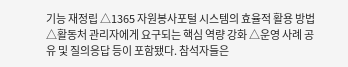기능 재정립 △1365 자원봉사포털 시스템의 효율적 활용 방법 △활동처 관리자에게 요구되는 핵심 역량 강화 △운영 사례 공유 및 질의응답 등이 포함됐다. 참석자들은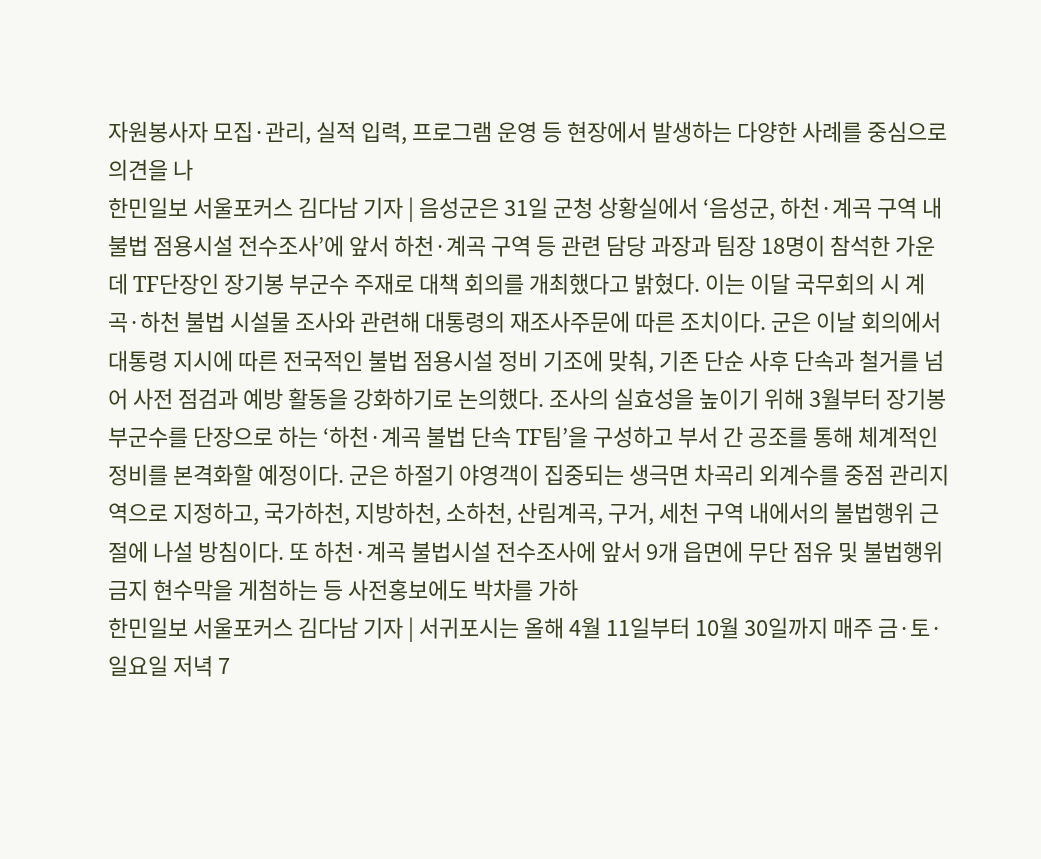자원봉사자 모집·관리, 실적 입력, 프로그램 운영 등 현장에서 발생하는 다양한 사례를 중심으로 의견을 나
한민일보 서울포커스 김다남 기자 | 음성군은 31일 군청 상황실에서 ‘음성군, 하천·계곡 구역 내 불법 점용시설 전수조사’에 앞서 하천·계곡 구역 등 관련 담당 과장과 팀장 18명이 참석한 가운데 TF단장인 장기봉 부군수 주재로 대책 회의를 개최했다고 밝혔다. 이는 이달 국무회의 시 계곡·하천 불법 시설물 조사와 관련해 대통령의 재조사주문에 따른 조치이다. 군은 이날 회의에서 대통령 지시에 따른 전국적인 불법 점용시설 정비 기조에 맞춰, 기존 단순 사후 단속과 철거를 넘어 사전 점검과 예방 활동을 강화하기로 논의했다. 조사의 실효성을 높이기 위해 3월부터 장기봉 부군수를 단장으로 하는 ‘하천·계곡 불법 단속 TF팀’을 구성하고 부서 간 공조를 통해 체계적인 정비를 본격화할 예정이다. 군은 하절기 야영객이 집중되는 생극면 차곡리 외계수를 중점 관리지역으로 지정하고, 국가하천, 지방하천, 소하천, 산림계곡, 구거, 세천 구역 내에서의 불법행위 근절에 나설 방침이다. 또 하천·계곡 불법시설 전수조사에 앞서 9개 읍면에 무단 점유 및 불법행위 금지 현수막을 게첨하는 등 사전홍보에도 박차를 가하
한민일보 서울포커스 김다남 기자 | 서귀포시는 올해 4월 11일부터 10월 30일까지 매주 금·토·일요일 저녁 7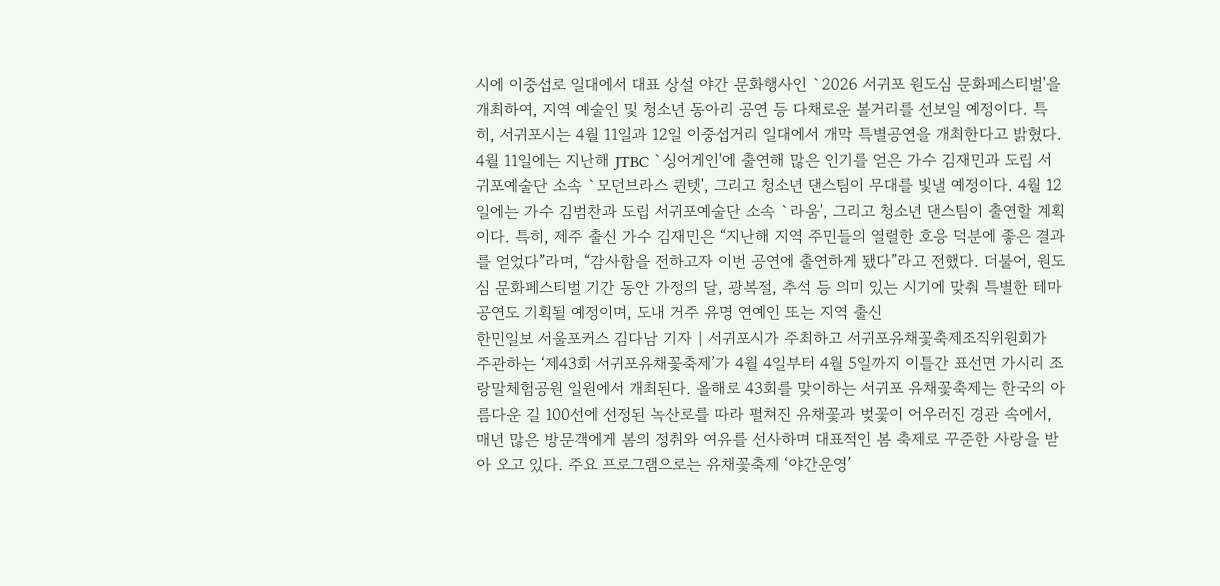시에 이중섭로 일대에서 대표 상설 야간 문화행사인 `2026 서귀포 원도심 문화페스티벌'을 개최하여, 지역 예술인 및 청소년 동아리 공연 등 다채로운 볼거리를 선보일 예정이다. 특히, 서귀포시는 4월 11일과 12일 이중섭거리 일대에서 개막 특별공연을 개최한다고 밝혔다. 4월 11일에는 지난해 JTBC `싱어게인'에 출연해 많은 인기를 얻은 가수 김재민과 도립 서귀포예술단 소속 `모던브라스 퀸텟', 그리고 청소년 댄스팀이 무대를 빛낼 예정이다. 4월 12일에는 가수 김범찬과 도립 서귀포예술단 소속 `라움', 그리고 청소년 댄스팀이 출연할 계획이다. 특히, 제주 출신 가수 김재민은 “지난해 지역 주민들의 열렬한 호응 덕분에 좋은 결과를 얻었다”라며, “감사함을 전하고자 이번 공연에 출연하게 됐다”라고 전했다. 더불어, 원도심 문화페스티벌 기간 동안 가정의 달, 광복절, 추석 등 의미 있는 시기에 맞춰 특별한 테마 공연도 기획될 예정이며, 도내 거주 유명 연예인 또는 지역 출신
한민일보 서울포커스 김다남 기자 | 서귀포시가 주최하고 서귀포유채꽃축제조직위원회가 주관하는 ‘제43회 서귀포유채꽃축제’가 4월 4일부터 4월 5일까지 이틀간 표선면 가시리 조랑말체험공원 일원에서 개최된다. 올해로 43회를 맞이하는 서귀포 유채꽃축제는 한국의 아름다운 길 100선에 선정된 녹산로를 따라 펼쳐진 유채꽃과 벚꽃이 어우러진 경관 속에서, 매년 많은 방문객에게 봄의 정취와 여유를 선사하며 대표적인 봄 축제로 꾸준한 사랑을 받아 오고 있다. 주요 프로그램으로는 유채꽃축제 ‘야간운영’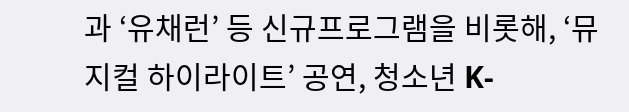과 ‘유채런’ 등 신규프로그램을 비롯해, ‘뮤지컬 하이라이트’ 공연, 청소년 K-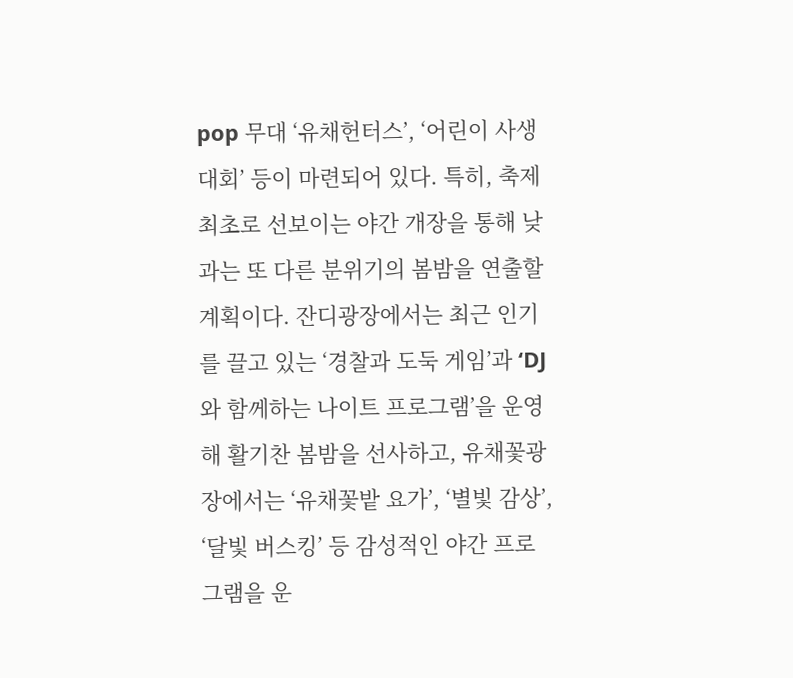pop 무대 ‘유채헌터스’, ‘어린이 사생대회’ 등이 마련되어 있다. 특히, 축제 최초로 선보이는 야간 개장을 통해 낮과는 또 다른 분위기의 봄밤을 연출할 계획이다. 잔디광장에서는 최근 인기를 끌고 있는 ‘경찰과 도둑 게임’과 ‘DJ와 함께하는 나이트 프로그램’을 운영해 활기찬 봄밤을 선사하고, 유채꽃광장에서는 ‘유채꽃밭 요가’, ‘별빛 감상’, ‘달빛 버스킹’ 등 감성적인 야간 프로그램을 운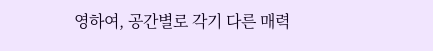영하여, 공간별로 각기 다른 매력